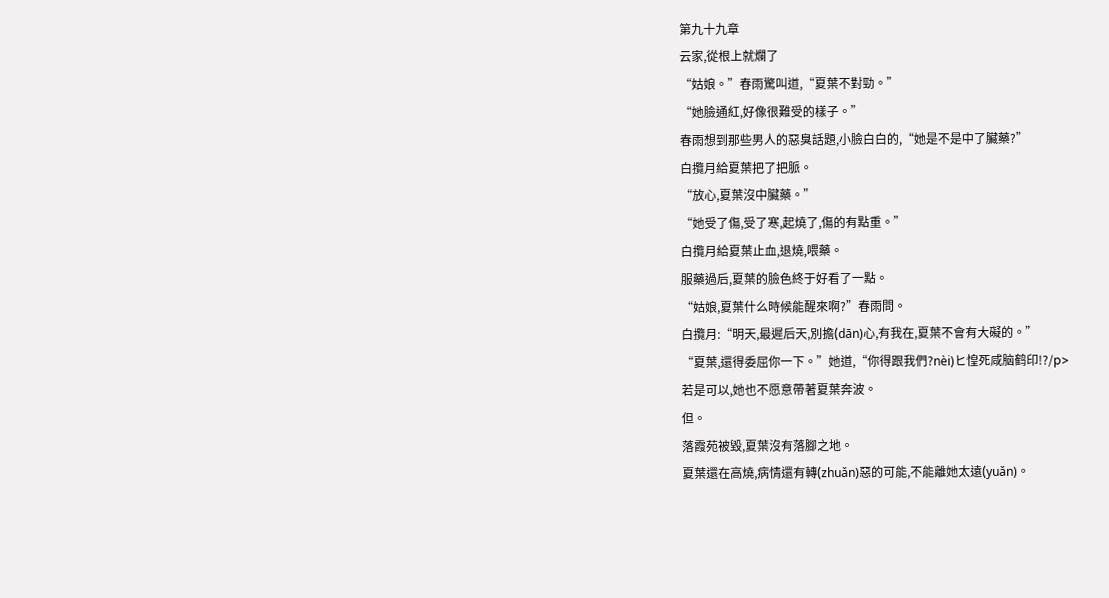第九十九章
云家,從根上就爛了
“姑娘。”春雨驚叫道,“夏葉不對勁。”
“她臉通紅,好像很難受的樣子。”
春雨想到那些男人的惡臭話題,小臉白白的,“她是不是中了臟藥?”
白攬月給夏葉把了把脈。
“放心,夏葉沒中臟藥。”
“她受了傷,受了寒,起燒了,傷的有點重。”
白攬月給夏葉止血,退燒,喂藥。
服藥過后,夏葉的臉色終于好看了一點。
“姑娘,夏葉什么時候能醒來啊?”春雨問。
白攬月:“明天,最遲后天,別擔(dān)心,有我在,夏葉不會有大礙的。”
“夏葉,還得委屈你一下。”她道,“你得跟我們?nèi)ヒ惶死咸脑鹤印!?/p>
若是可以,她也不愿意帶著夏葉奔波。
但。
落霞苑被毀,夏葉沒有落腳之地。
夏葉還在高燒,病情還有轉(zhuǎn)惡的可能,不能離她太遠(yuǎn)。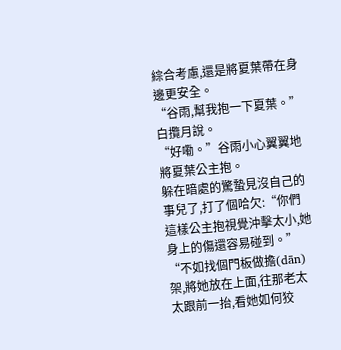綜合考慮,還是將夏葉帶在身邊更安全。
“谷雨,幫我抱一下夏葉。”白攬月說。
“好嘞。”谷雨小心翼翼地將夏葉公主抱。
躲在暗處的驚蟄見沒自己的事兒了,打了個哈欠:“你們這樣公主抱視覺沖擊太小,她身上的傷還容易碰到。”
“不如找個門板做擔(dān)架,將她放在上面,往那老太太跟前一抬,看她如何狡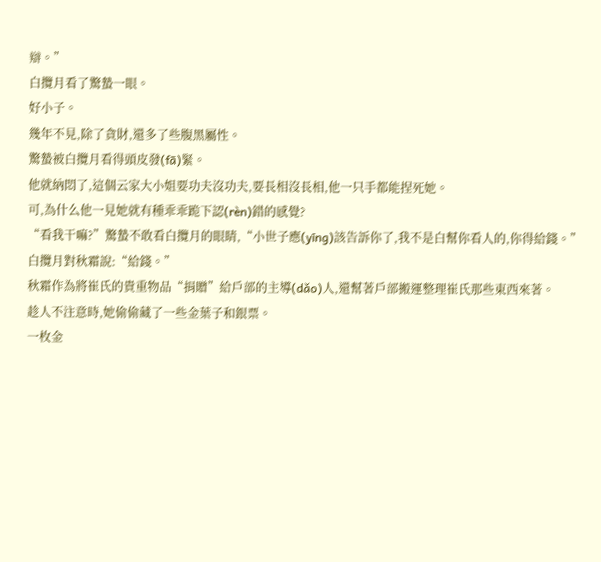辯。”
白攬月看了驚蟄一眼。
好小子。
幾年不見,除了貪財,還多了些腹黑屬性。
驚蟄被白攬月看得頭皮發(fā)緊。
他就納悶了,這個云家大小姐要功夫沒功夫,要長相沒長相,他一只手都能捏死她。
可,為什么他一見她就有種乖乖跪下認(rèn)錯的感覺?
“看我干嘛?”驚蟄不敢看白攬月的眼睛,“小世子應(yīng)該告訴你了,我不是白幫你看人的,你得給錢。”
白攬月對秋霜說:“給錢。”
秋霜作為將崔氏的貴重物品“捐贈”給戶部的主導(dǎo)人,還幫著戶部搬運整理崔氏那些東西來著。
趁人不注意時,她偷偷藏了一些金葉子和銀票。
一枚金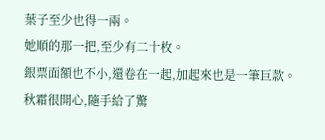葉子至少也得一兩。
她順的那一把,至少有二十枚。
銀票面額也不小,還卷在一起,加起來也是一筆巨款。
秋霜很開心,隨手給了驚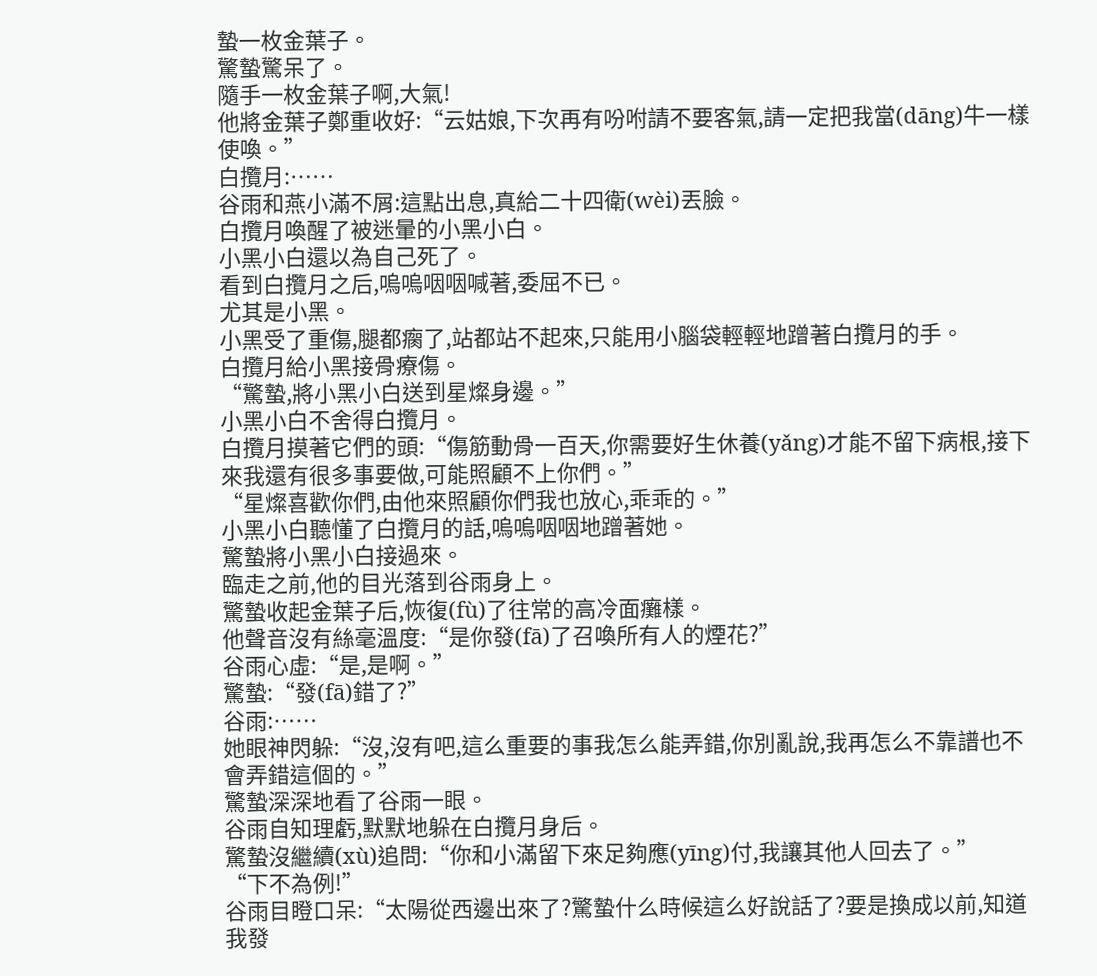蟄一枚金葉子。
驚蟄驚呆了。
隨手一枚金葉子啊,大氣!
他將金葉子鄭重收好:“云姑娘,下次再有吩咐請不要客氣,請一定把我當(dāng)牛一樣使喚。”
白攬月:……
谷雨和燕小滿不屑:這點出息,真給二十四衛(wèi)丟臉。
白攬月喚醒了被迷暈的小黑小白。
小黑小白還以為自己死了。
看到白攬月之后,嗚嗚咽咽喊著,委屈不已。
尤其是小黑。
小黑受了重傷,腿都瘸了,站都站不起來,只能用小腦袋輕輕地蹭著白攬月的手。
白攬月給小黑接骨療傷。
“驚蟄,將小黑小白送到星燦身邊。”
小黑小白不舍得白攬月。
白攬月摸著它們的頭:“傷筋動骨一百天,你需要好生休養(yǎng)才能不留下病根,接下來我還有很多事要做,可能照顧不上你們。”
“星燦喜歡你們,由他來照顧你們我也放心,乖乖的。”
小黑小白聽懂了白攬月的話,嗚嗚咽咽地蹭著她。
驚蟄將小黑小白接過來。
臨走之前,他的目光落到谷雨身上。
驚蟄收起金葉子后,恢復(fù)了往常的高冷面癱樣。
他聲音沒有絲毫溫度:“是你發(fā)了召喚所有人的煙花?”
谷雨心虛:“是,是啊。”
驚蟄:“發(fā)錯了?”
谷雨:……
她眼神閃躲:“沒,沒有吧,這么重要的事我怎么能弄錯,你別亂說,我再怎么不靠譜也不會弄錯這個的。”
驚蟄深深地看了谷雨一眼。
谷雨自知理虧,默默地躲在白攬月身后。
驚蟄沒繼續(xù)追問:“你和小滿留下來足夠應(yīng)付,我讓其他人回去了。”
“下不為例!”
谷雨目瞪口呆:“太陽從西邊出來了?驚蟄什么時候這么好說話了?要是換成以前,知道我發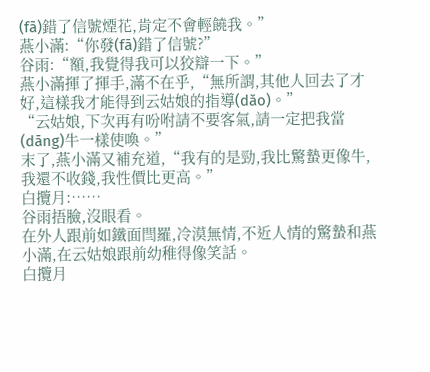(fā)錯了信號煙花,肯定不會輕饒我。”
燕小滿:“你發(fā)錯了信號?”
谷雨:“額,我覺得我可以狡辯一下。”
燕小滿揮了揮手,滿不在乎,“無所謂,其他人回去了才好,這樣我才能得到云姑娘的指導(dǎo)。”
“云姑娘,下次再有吩咐請不要客氣,請一定把我當(dāng)牛一樣使喚。”
末了,燕小滿又補充道,“我有的是勁,我比驚蟄更像牛,我還不收錢,我性價比更高。”
白攬月:……
谷雨捂臉,沒眼看。
在外人跟前如鐵面閆羅,冷漠無情,不近人情的驚蟄和燕小滿,在云姑娘跟前幼稚得像笑話。
白攬月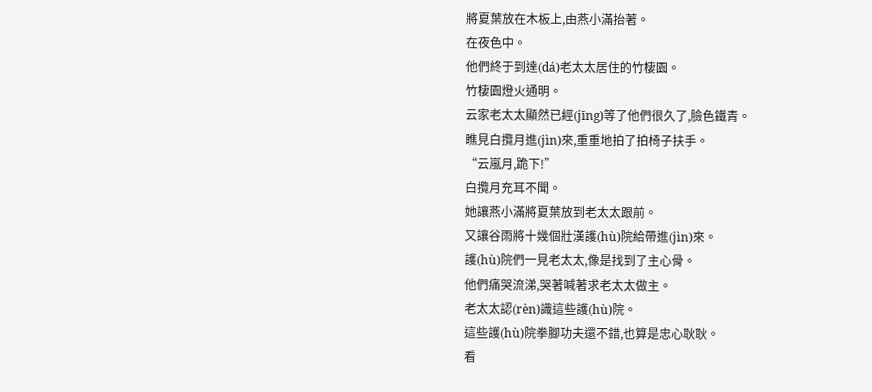將夏葉放在木板上,由燕小滿抬著。
在夜色中。
他們終于到達(dá)老太太居住的竹棲園。
竹棲園燈火通明。
云家老太太顯然已經(jīng)等了他們很久了,臉色鐵青。
瞧見白攬月進(jìn)來,重重地拍了拍椅子扶手。
“云嵐月,跪下!”
白攬月充耳不聞。
她讓燕小滿將夏葉放到老太太跟前。
又讓谷雨將十幾個壯漢護(hù)院給帶進(jìn)來。
護(hù)院們一見老太太,像是找到了主心骨。
他們痛哭流涕,哭著喊著求老太太做主。
老太太認(rèn)識這些護(hù)院。
這些護(hù)院拳腳功夫還不錯,也算是忠心耿耿。
看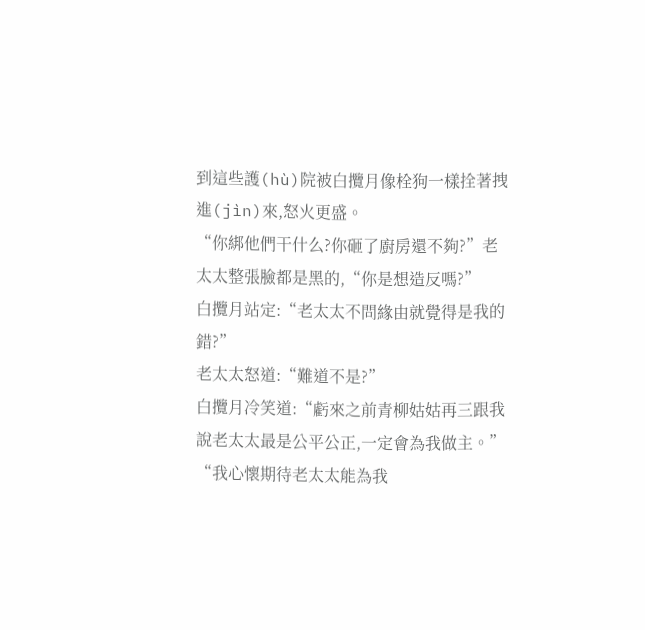到這些護(hù)院被白攬月像栓狗一樣拴著拽進(jìn)來,怒火更盛。
“你綁他們干什么?你砸了廚房還不夠?”老太太整張臉都是黑的,“你是想造反嗎?”
白攬月站定:“老太太不問緣由就覺得是我的錯?”
老太太怒道:“難道不是?”
白攬月冷笑道:“虧來之前青柳姑姑再三跟我說老太太最是公平公正,一定會為我做主。”
“我心懷期待老太太能為我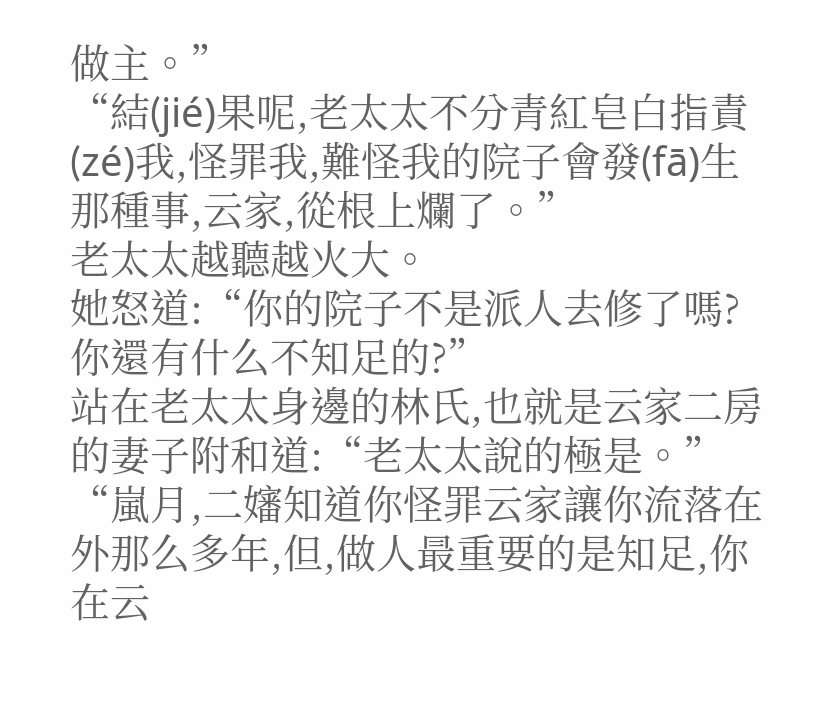做主。”
“結(jié)果呢,老太太不分青紅皂白指責(zé)我,怪罪我,難怪我的院子會發(fā)生那種事,云家,從根上爛了。”
老太太越聽越火大。
她怒道:“你的院子不是派人去修了嗎?你還有什么不知足的?”
站在老太太身邊的林氏,也就是云家二房的妻子附和道:“老太太說的極是。”
“嵐月,二嬸知道你怪罪云家讓你流落在外那么多年,但,做人最重要的是知足,你在云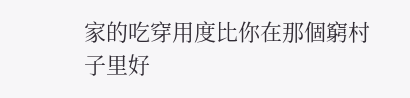家的吃穿用度比你在那個窮村子里好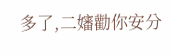多了,二嬸勸你安分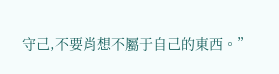守己,不要肖想不屬于自己的東西。”